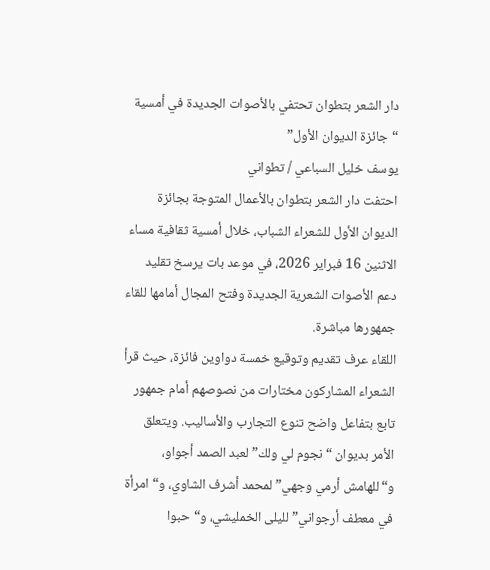دار الشعر بتطوان تحتفي بالأصوات الجديدة في أمسية “جائزة الديوان الأول”
يوسف خليل السباعي / تطواني
احتفت دار الشعر بتطوان بالأعمال المتوجة بجائزة الديوان الأول للشعراء الشباب، خلال أمسية ثقافية مساء الاثنين 16 فبراير 2026، في موعد بات يرسخ تقليد دعم الأصوات الشعرية الجديدة وفتح المجال أمامها للقاء جمهورها مباشرة.
اللقاء عرف تقديم وتوقيع خمسة دواوين فائزة، حيث قرأ الشعراء المشاركون مختارات من نصوصهم أمام جمهور تابع بتفاعل واضح تنوع التجارب والأساليب. ويتعلق الأمر بديوان “نجوم لي ولك” لعبد الصمد أجواو، و“للهامش أرمي وجهي” لمحمد أشرف الشاوي، و“امرأة في معطف أرجواني” لليلى الخمليشي، و“حبوا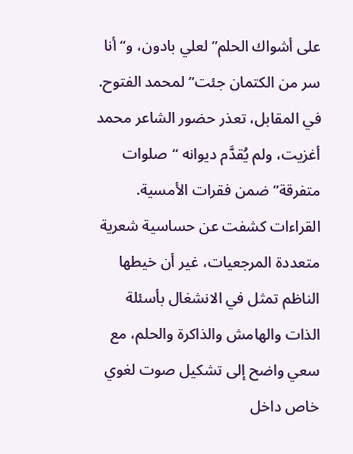على أشواك الحلم” لعلي بادون، و“أنا سر من الكتمان جئت” لمحمد الفتوح. في المقابل، تعذر حضور الشاعر محمد أغزيت، ولم يُقدَّم ديوانه “صلوات متفرقة” ضمن فقرات الأمسية.
القراءات كشفت عن حساسية شعرية متعددة المرجعيات، غير أن خيطها الناظم تمثل في الانشغال بأسئلة الذات والهامش والذاكرة والحلم، مع سعي واضح إلى تشكيل صوت لغوي خاص داخل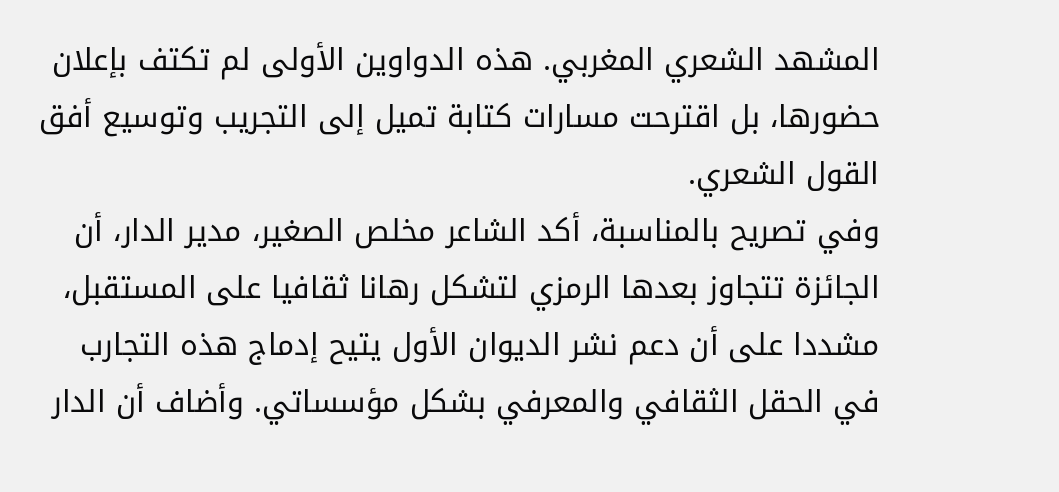المشهد الشعري المغربي. هذه الدواوين الأولى لم تكتف بإعلان حضورها، بل اقترحت مسارات كتابة تميل إلى التجريب وتوسيع أفق القول الشعري.
وفي تصريح بالمناسبة، أكد الشاعر مخلص الصغير، مدير الدار، أن الجائزة تتجاوز بعدها الرمزي لتشكل رهانا ثقافيا على المستقبل، مشددا على أن دعم نشر الديوان الأول يتيح إدماج هذه التجارب في الحقل الثقافي والمعرفي بشكل مؤسساتي. وأضاف أن الدار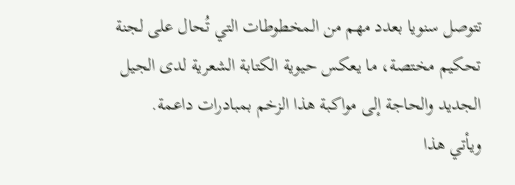تتوصل سنويا بعدد مهم من المخطوطات التي تُحال على لجنة تحكيم مختصة، ما يعكس حيوية الكتابة الشعرية لدى الجيل الجديد والحاجة إلى مواكبة هذا الزخم بمبادرات داعمة.
ويأتي هذا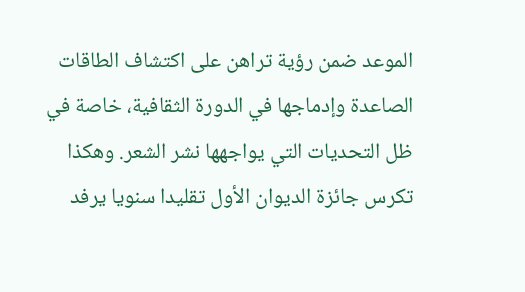الموعد ضمن رؤية تراهن على اكتشاف الطاقات الصاعدة وإدماجها في الدورة الثقافية، خاصة في ظل التحديات التي يواجهها نشر الشعر. وهكذا تكرس جائزة الديوان الأول تقليدا سنويا يرفد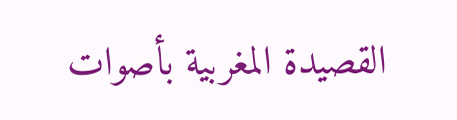القصيدة المغربية بأصوات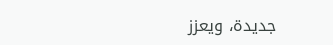جديدة، ويعزز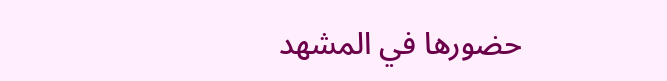حضورها في المشهد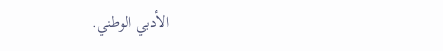الأدبي الوطني.